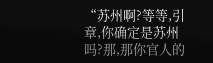“苏州啊?等等,引章,你确定是苏州吗?那,那你官人的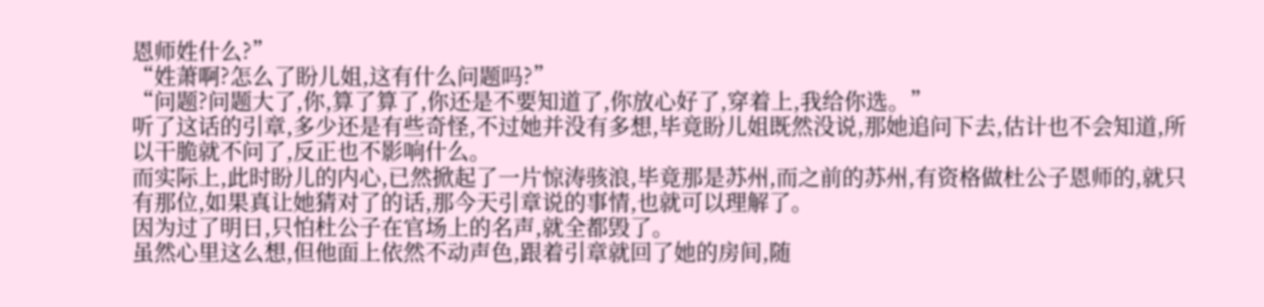恩师姓什么?”
“姓萧啊?怎么了盼儿姐,这有什么问题吗?”
“问题?问题大了,你,算了算了,你还是不要知道了,你放心好了,穿着上,我给你选。”
听了这话的引章,多少还是有些奇怪,不过她并没有多想,毕竟盼儿姐既然没说,那她追问下去,估计也不会知道,所以干脆就不问了,反正也不影响什么。
而实际上,此时盼儿的内心,已然掀起了一片惊涛骇浪,毕竟那是苏州,而之前的苏州,有资格做杜公子恩师的,就只有那位,如果真让她猜对了的话,那今天引章说的事情,也就可以理解了。
因为过了明日,只怕杜公子在官场上的名声,就全都毁了。
虽然心里这么想,但他面上依然不动声色,跟着引章就回了她的房间,随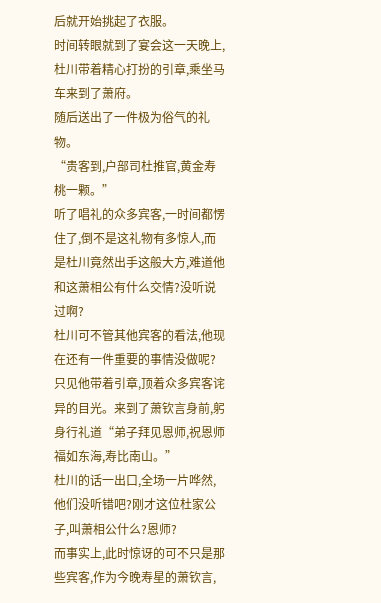后就开始挑起了衣服。
时间转眼就到了宴会这一天晚上,杜川带着精心打扮的引章,乘坐马车来到了萧府。
随后送出了一件极为俗气的礼物。
“贵客到,户部司杜推官,黄金寿桃一颗。”
听了唱礼的众多宾客,一时间都愣住了,倒不是这礼物有多惊人,而是杜川竟然出手这般大方,难道他和这萧相公有什么交情?没听说过啊?
杜川可不管其他宾客的看法,他现在还有一件重要的事情没做呢?
只见他带着引章,顶着众多宾客诧异的目光。来到了萧钦言身前,躬身行礼道“弟子拜见恩师,祝恩师福如东海,寿比南山。”
杜川的话一出口,全场一片哗然,他们没听错吧?刚才这位杜家公子,叫萧相公什么?恩师?
而事实上,此时惊讶的可不只是那些宾客,作为今晚寿星的萧钦言,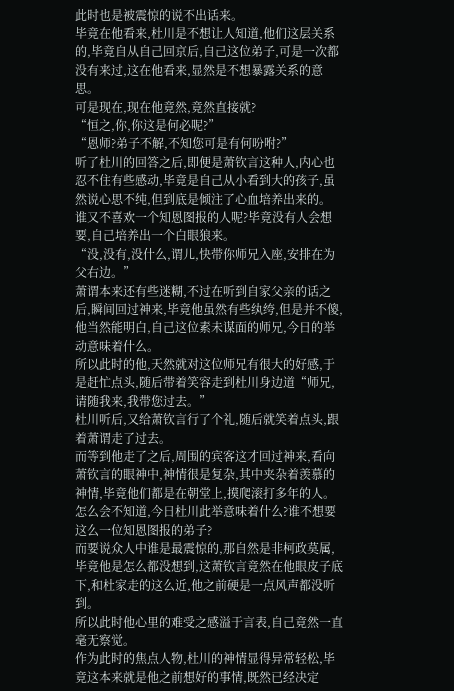此时也是被震惊的说不出话来。
毕竟在他看来,杜川是不想让人知道,他们这层关系的,毕竟自从自己回京后,自己这位弟子,可是一次都没有来过,这在他看来,显然是不想暴露关系的意思。
可是现在,现在他竟然,竟然直接就?
“恒之,你,你这是何必呢?”
“恩师?弟子不解,不知您可是有何吩咐?”
听了杜川的回答之后,即便是萧钦言这种人,内心也忍不住有些感动,毕竟是自己从小看到大的孩子,虽然说心思不纯,但到底是倾注了心血培养出来的。
谁又不喜欢一个知恩图报的人呢?毕竟没有人会想要,自己培养出一个白眼狼来。
“没,没有,没什么,谓儿,快带你师兄入座,安排在为父右边。”
萧谓本来还有些迷糊,不过在听到自家父亲的话之后,瞬间回过神来,毕竟他虽然有些纨绔,但是并不傻,他当然能明白,自己这位素未谋面的师兄,今日的举动意味着什么。
所以此时的他,天然就对这位师兄有很大的好感,于是赶忙点头,随后带着笑容走到杜川身边道“师兄,请随我来,我带您过去。”
杜川听后,又给萧钦言行了个礼,随后就笑着点头,跟着萧谓走了过去。
而等到他走了之后,周围的宾客这才回过神来,看向萧钦言的眼神中,神情很是复杂,其中夹杂着羡慕的神情,毕竟他们都是在朝堂上,摸爬滚打多年的人。
怎么会不知道,今日杜川此举意味着什么?谁不想要这么一位知恩图报的弟子?
而要说众人中谁是最震惊的,那自然是非柯政莫属,毕竟他是怎么都没想到,这萧钦言竟然在他眼皮子底下,和杜家走的这么近,他之前硬是一点风声都没听到。
所以此时他心里的难受之感溢于言表,自己竟然一直毫无察觉。
作为此时的焦点人物,杜川的神情显得异常轻松,毕竟这本来就是他之前想好的事情,既然已经决定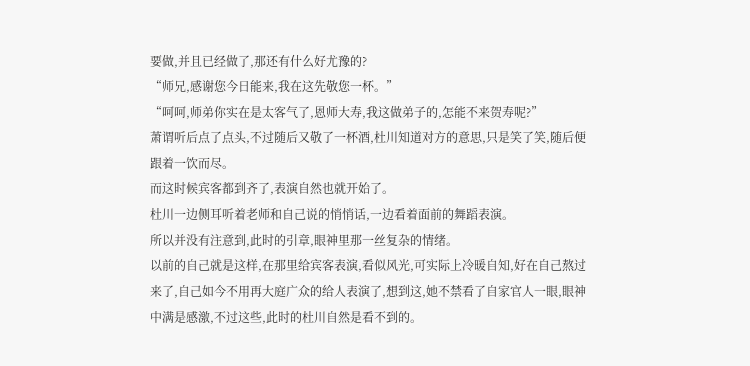要做,并且已经做了,那还有什么好尤豫的?
“师兄,感谢您今日能来,我在这先敬您一杯。”
“呵呵,师弟你实在是太客气了,恩师大寿,我这做弟子的,怎能不来贺寿呢?”
萧谓听后点了点头,不过随后又敬了一杯酒,杜川知道对方的意思,只是笑了笑,随后便跟着一饮而尽。
而这时候宾客都到齐了,表演自然也就开始了。
杜川一边侧耳听着老师和自己说的悄悄话,一边看着面前的舞蹈表演。
所以并没有注意到,此时的引章,眼神里那一丝复杂的情绪。
以前的自己就是这样,在那里给宾客表演,看似风光,可实际上冷暖自知,好在自己熬过来了,自己如今不用再大庭广众的给人表演了,想到这,她不禁看了自家官人一眼,眼神中满是感激,不过这些,此时的杜川自然是看不到的。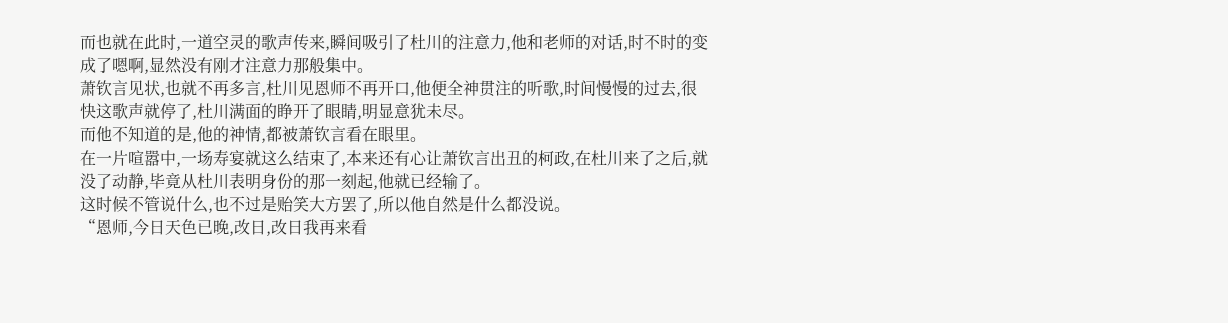而也就在此时,一道空灵的歌声传来,瞬间吸引了杜川的注意力,他和老师的对话,时不时的变成了嗯啊,显然没有刚才注意力那般集中。
萧钦言见状,也就不再多言,杜川见恩师不再开口,他便全神贯注的听歌,时间慢慢的过去,很快这歌声就停了,杜川满面的睁开了眼睛,明显意犹未尽。
而他不知道的是,他的神情,都被萧钦言看在眼里。
在一片喧嚣中,一场寿宴就这么结束了,本来还有心让萧钦言出丑的柯政,在杜川来了之后,就没了动静,毕竟从杜川表明身份的那一刻起,他就已经输了。
这时候不管说什么,也不过是贻笑大方罢了,所以他自然是什么都没说。
“恩师,今日天色已晚,改日,改日我再来看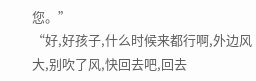您。”
“好,好孩子,什么时候来都行啊,外边风大,别吹了风,快回去吧,回去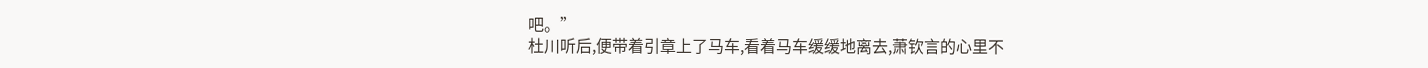吧。”
杜川听后,便带着引章上了马车,看着马车缓缓地离去,萧钦言的心里不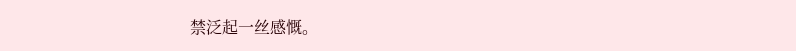禁泛起一丝感慨。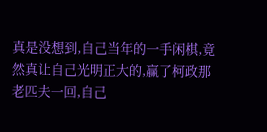真是没想到,自己当年的一手闲棋,竟然真让自己光明正大的,赢了柯政那老匹夫一回,自己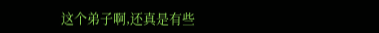这个弟子啊,还真是有些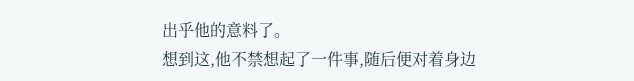出乎他的意料了。
想到这,他不禁想起了一件事,随后便对着身边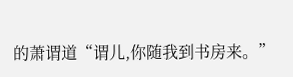的萧谓道“谓儿,你随我到书房来。”